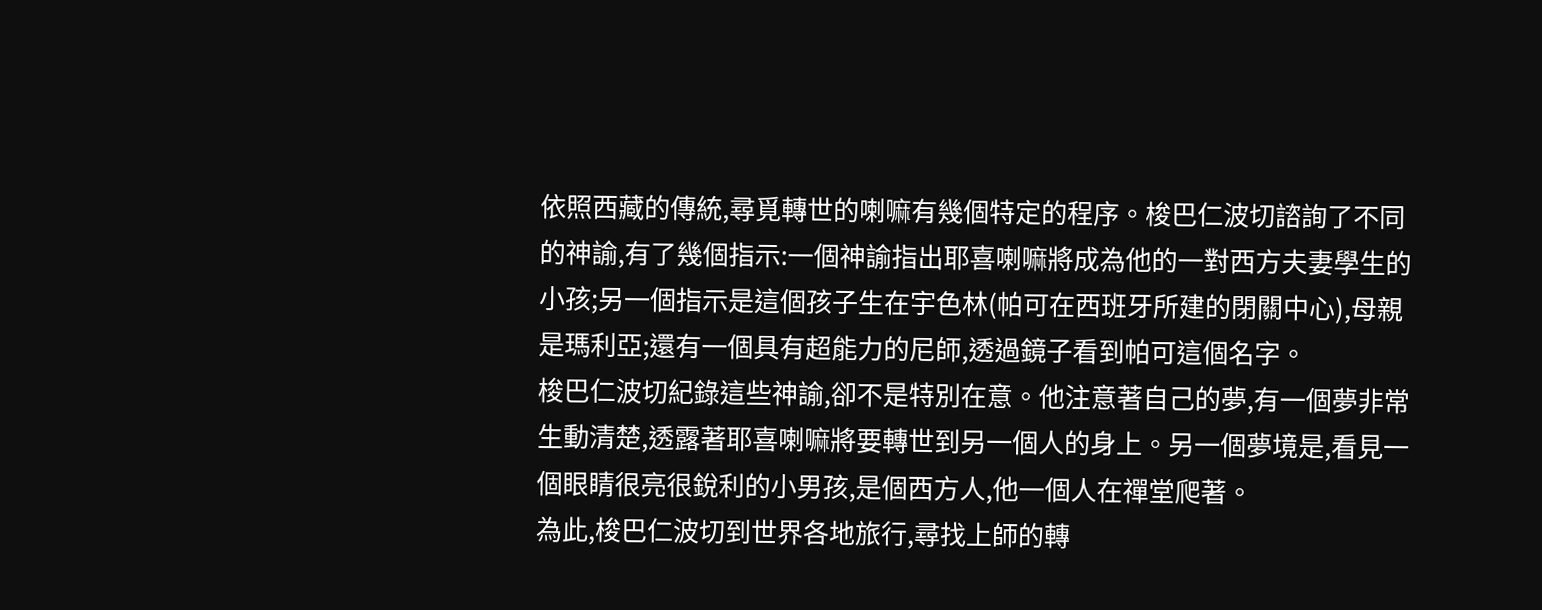依照西藏的傳統,尋覓轉世的喇嘛有幾個特定的程序。梭巴仁波切諮詢了不同的神諭,有了幾個指示:一個神諭指出耶喜喇嘛將成為他的一對西方夫妻學生的小孩;另一個指示是這個孩子生在宇色林(帕可在西班牙所建的閉關中心),母親是瑪利亞;還有一個具有超能力的尼師,透過鏡子看到帕可這個名字。
梭巴仁波切紀錄這些神諭,卻不是特別在意。他注意著自己的夢,有一個夢非常生動清楚,透露著耶喜喇嘛將要轉世到另一個人的身上。另一個夢境是,看見一個眼睛很亮很銳利的小男孩,是個西方人,他一個人在禪堂爬著。
為此,梭巴仁波切到世界各地旅行,尋找上師的轉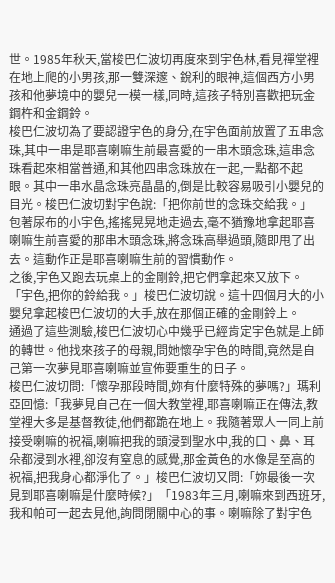世。1985年秋天,當梭巴仁波切再度來到宇色林,看見禪堂裡在地上爬的小男孩,那一雙深邃、銳利的眼神,這個西方小男孩和他夢境中的嬰兒一模一樣,同時,這孩子特別喜歡把玩金鋼杵和金鋼鈴。
梭巴仁波切為了要認證宇色的身分,在宇色面前放置了五串念珠,其中一串是耶喜喇嘛生前最喜愛的一串木頭念珠,這串念珠看起來相當普通,和其他四串念珠放在一起,一點都不起眼。其中一串水晶念珠亮晶晶的,倒是比較容易吸引小嬰兒的目光。梭巴仁波切對宇色說:「把你前世的念珠交給我。」
包著尿布的小宇色,搖搖晃晃地走過去,毫不猶豫地拿起耶喜喇嘛生前喜愛的那串木頭念珠,將念珠高舉過頭,隨即甩了出去。這動作正是耶喜喇嘛生前的習慣動作。
之後,宇色又跑去玩桌上的金剛鈴,把它們拿起來又放下。「宇色,把你的鈴給我。」梭巴仁波切說。這十四個月大的小嬰兒拿起梭巴仁波切的大手,放在那個正確的金剛鈴上。
通過了這些測驗,梭巴仁波切心中幾乎已經肯定宇色就是上師的轉世。他找來孩子的母親,問她懷孕宇色的時間,竟然是自己第一次夢見耶喜喇嘛並宣佈要重生的日子。
梭巴仁波切問:「懷孕那段時間,妳有什麼特殊的夢嗎?」瑪利亞回憶:「我夢見自己在一個大教堂裡,耶喜喇嘛正在傳法,教堂裡大多是基督教徒,他們都跪在地上。我隨著眾人一同上前接受喇嘛的祝福,喇嘛把我的頭浸到聖水中,我的口、鼻、耳朵都浸到水裡,卻沒有窒息的感覺,那金黃色的水像是至高的祝福,把我身心都淨化了。」梭巴仁波切又問:「妳最後一次見到耶喜喇嘛是什麼時候?」「1983年三月,喇嘛來到西班牙,我和帕可一起去見他,詢問閉關中心的事。喇嘛除了對宇色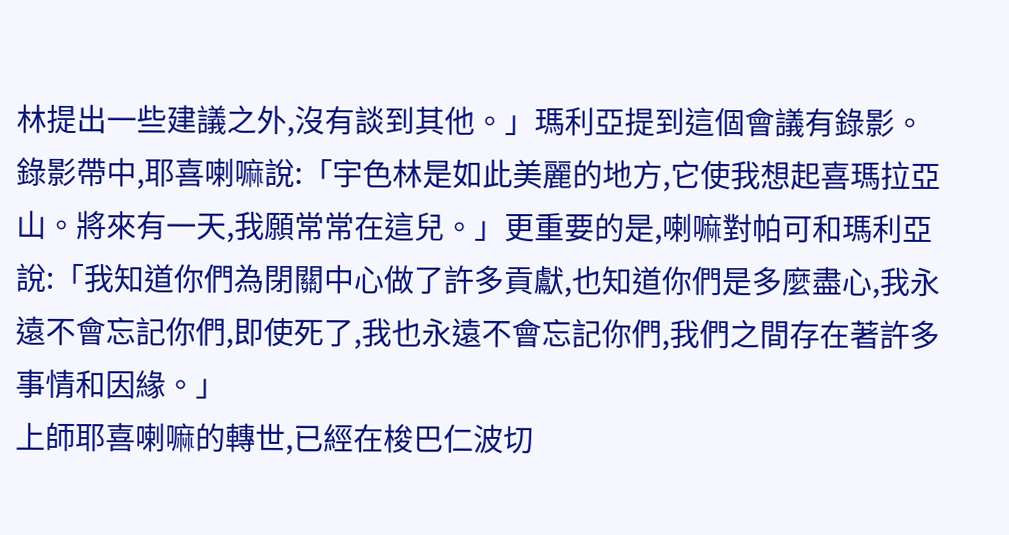林提出一些建議之外,沒有談到其他。」瑪利亞提到這個會議有錄影。
錄影帶中,耶喜喇嘛說:「宇色林是如此美麗的地方,它使我想起喜瑪拉亞山。將來有一天,我願常常在這兒。」更重要的是,喇嘛對帕可和瑪利亞說:「我知道你們為閉關中心做了許多貢獻,也知道你們是多麼盡心,我永遠不會忘記你們,即使死了,我也永遠不會忘記你們,我們之間存在著許多事情和因緣。」
上師耶喜喇嘛的轉世,已經在梭巴仁波切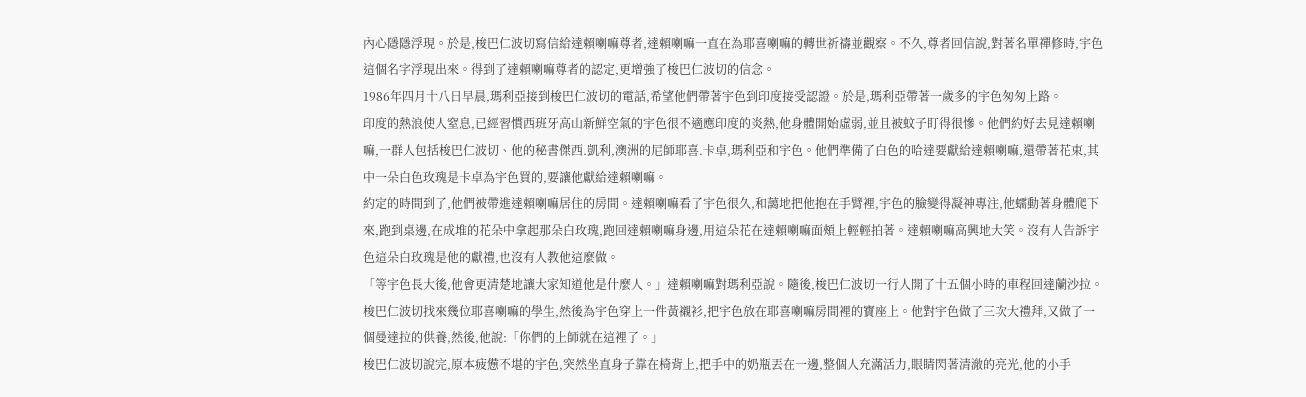內心隱隱浮現。於是,梭巴仁波切寫信給達賴喇嘛尊者,達賴喇嘛一直在為耶喜喇嘛的轉世祈禱並觀察。不久,尊者回信說,對著名單禪修時,宇色這個名字浮現出來。得到了達賴喇嘛尊者的認定,更增強了梭巴仁波切的信念。
1986年四月十八日早晨,瑪利亞接到梭巴仁波切的電話,希望他們帶著宇色到印度接受認證。於是,瑪利亞帶著一歲多的宇色匆匆上路。
印度的熱浪使人窒息,已經習慣西班牙高山新鮮空氣的宇色很不適應印度的炎熱,他身體開始虛弱,並且被蚊子盯得很慘。他們約好去見達賴喇嘛,一群人包括梭巴仁波切、他的秘書傑西.凱利,澳洲的尼師耶喜.卡卓,瑪利亞和宇色。他們準備了白色的哈達要獻給達賴喇嘛,還帶著花束,其中一朵白色玫瑰是卡卓為宇色買的,要讓他獻給達賴喇嘛。
約定的時間到了,他們被帶進達賴喇嘛居住的房間。達賴喇嘛看了宇色很久,和藹地把他抱在手臂裡,宇色的臉變得凝神專注,他蠕動著身體爬下來,跑到桌邊,在成堆的花朵中拿起那朵白玫瑰,跑回達賴喇嘛身邊,用這朵花在達賴喇嘛面頰上輕輕拍著。達賴喇嘛高興地大笑。沒有人告訴宇色這朵白玫瑰是他的獻禮,也沒有人教他這麼做。
「等宇色長大後,他會更清楚地讓大家知道他是什麼人。」達賴喇嘛對瑪利亞說。隨後,梭巴仁波切一行人開了十五個小時的車程回達蘭沙拉。梭巴仁波切找來幾位耶喜喇嘛的學生,然後為宇色穿上一件黃襯衫,把宇色放在耶喜喇嘛房間裡的寶座上。他對宇色做了三次大禮拜,又做了一個曼達拉的供養,然後,他說:「你們的上師就在這裡了。」
梭巴仁波切說完,原本疲憊不堪的宇色,突然坐直身子靠在椅背上,把手中的奶瓶丟在一邊,整個人充滿活力,眼睛閃著清澈的亮光,他的小手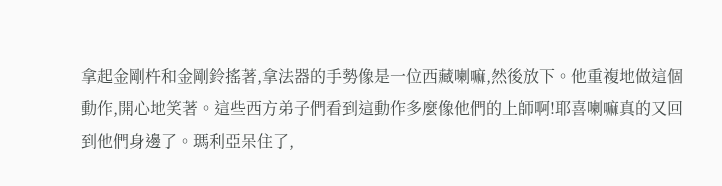拿起金剛杵和金剛鈴搖著,拿法器的手勢像是一位西藏喇嘛,然後放下。他重複地做這個動作,開心地笑著。這些西方弟子們看到這動作多麼像他們的上師啊!耶喜喇嘛真的又回到他們身邊了。瑪利亞呆住了,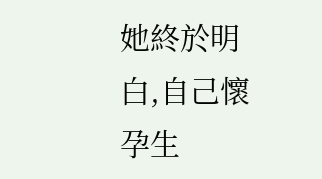她終於明白,自己懷孕生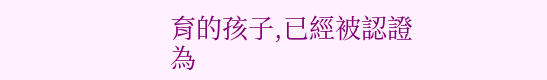育的孩子,已經被認證為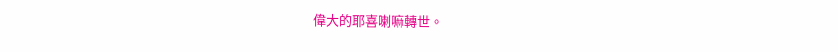偉大的耶喜喇嘛轉世。